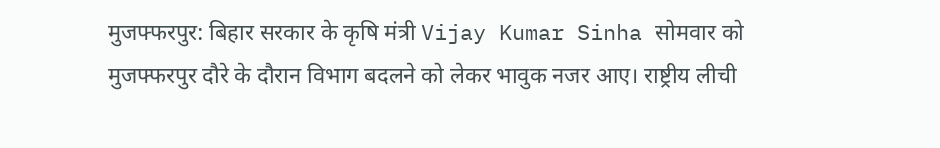मुजफ्फरपुर: बिहार सरकार के कृषि मंत्री Vijay Kumar Sinha सोमवार को मुजफ्फरपुर दौरे के दौरान विभाग बदलने को लेकर भावुक नजर आए। राष्ट्रीय लीची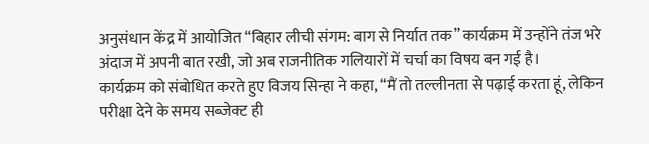अनुसंधान केंद्र में आयोजित “बिहार लीची संगम: बाग से निर्यात तक” कार्यक्रम में उन्होंने तंज भरे अंदाज में अपनी बात रखी, जो अब राजनीतिक गलियारों में चर्चा का विषय बन गई है।
कार्यक्रम को संबोधित करते हुए विजय सिन्हा ने कहा, “मैं तो तल्लीनता से पढ़ाई करता हूं, लेकिन परीक्षा देने के समय सब्जेक्ट ही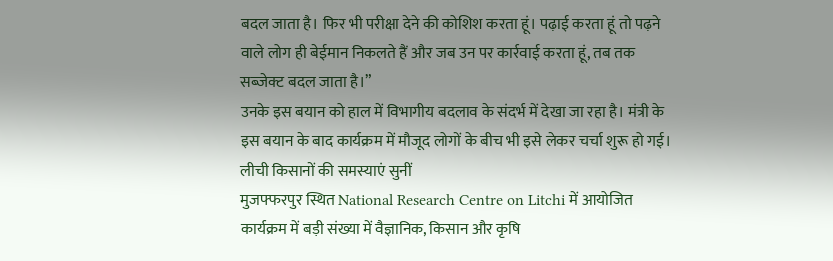बदल जाता है। फिर भी परीक्षा देने की कोशिश करता हूं। पढ़ाई करता हूं तो पढ़ने वाले लोग ही बेईमान निकलते हैं और जब उन पर कार्रवाई करता हूं, तब तक सब्जेक्ट बदल जाता है।”
उनके इस बयान को हाल में विभागीय बदलाव के संदर्भ में देखा जा रहा है। मंत्री के इस बयान के बाद कार्यक्रम में मौजूद लोगों के बीच भी इसे लेकर चर्चा शुरू हो गई।
लीची किसानों की समस्याएं सुनीं
मुजफ्फरपुर स्थित National Research Centre on Litchi में आयोजित कार्यक्रम में बड़ी संख्या में वैज्ञानिक, किसान और कृषि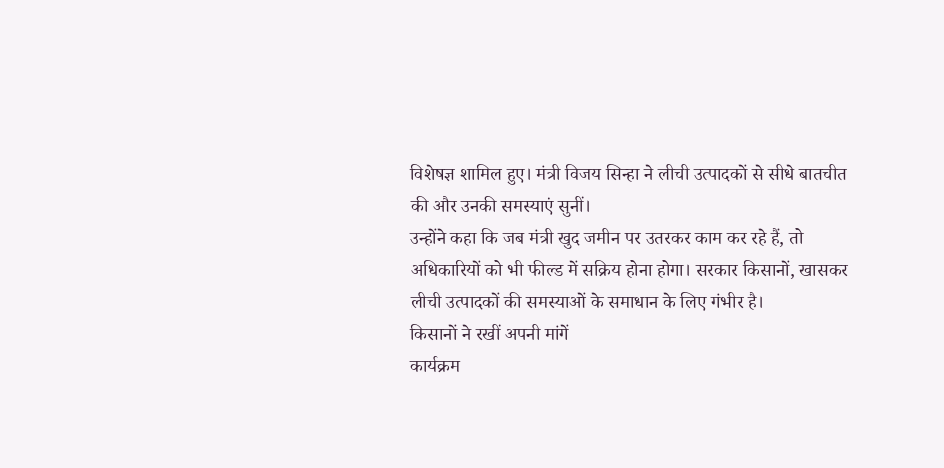विशेषज्ञ शामिल हुए। मंत्री विजय सिन्हा ने लीची उत्पादकों से सीधे बातचीत की और उनकी समस्याएं सुनीं।
उन्होंने कहा कि जब मंत्री खुद जमीन पर उतरकर काम कर रहे हैं, तो अधिकारियों को भी फील्ड में सक्रिय होना होगा। सरकार किसानों, खासकर लीची उत्पादकों की समस्याओं के समाधान के लिए गंभीर है।
किसानों ने रखीं अपनी मांगें
कार्यक्रम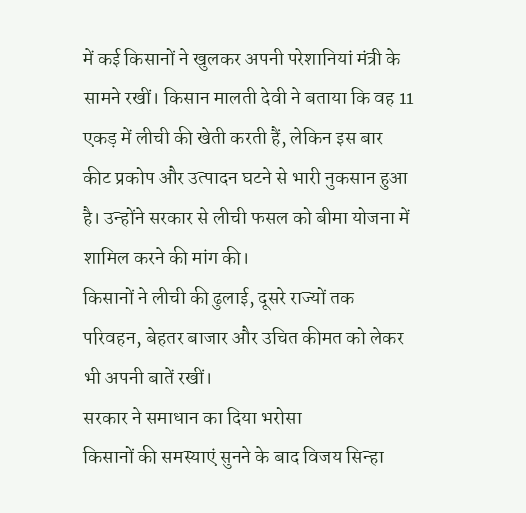में कई किसानों ने खुलकर अपनी परेशानियां मंत्री के सामने रखीं। किसान मालती देवी ने बताया कि वह 11 एकड़ में लीची की खेती करती हैं, लेकिन इस बार कीट प्रकोप और उत्पादन घटने से भारी नुकसान हुआ है। उन्होंने सरकार से लीची फसल को बीमा योजना में शामिल करने की मांग की।
किसानों ने लीची की ढुलाई, दूसरे राज्यों तक परिवहन, बेहतर बाजार और उचित कीमत को लेकर भी अपनी बातें रखीं।
सरकार ने समाधान का दिया भरोसा
किसानों की समस्याएं सुनने के बाद विजय सिन्हा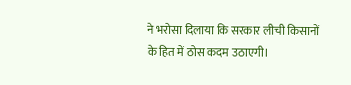ने भरोसा दिलाया कि सरकार लीची किसानों के हित में ठोस कदम उठाएगी।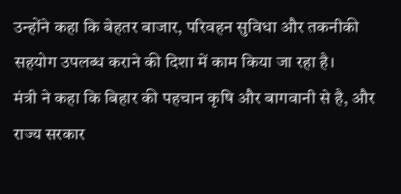उन्होंने कहा कि बेहतर बाजार, परिवहन सुविधा और तकनीकी सहयोग उपलब्ध कराने की दिशा में काम किया जा रहा है।
मंत्री ने कहा कि बिहार की पहचान कृषि और बागवानी से है, और राज्य सरकार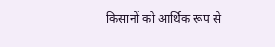किसानों को आर्थिक रूप से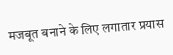मजबूत बनाने के लिए लगातार प्रयास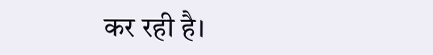कर रही है।